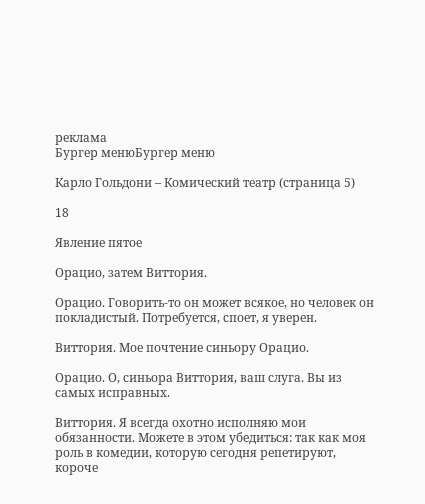реклама
Бургер менюБургер меню

Карло Гольдони – Комический театр (страница 5)

18

Явление пятое

Орацио, затем Виттория.

Орацио. Говорить-то он может всякое, но человек он покладистый. Потребуется, споет, я уверен.

Виттория. Мое почтение синьору Орацио.

Орацио. О, синьора Виттория, ваш слуга. Вы из самых исправных.

Виттория. Я всегда охотно исполняю мои обязанности. Можете в этом убедиться: так как моя роль в комедии, которую сегодня репетируют, короче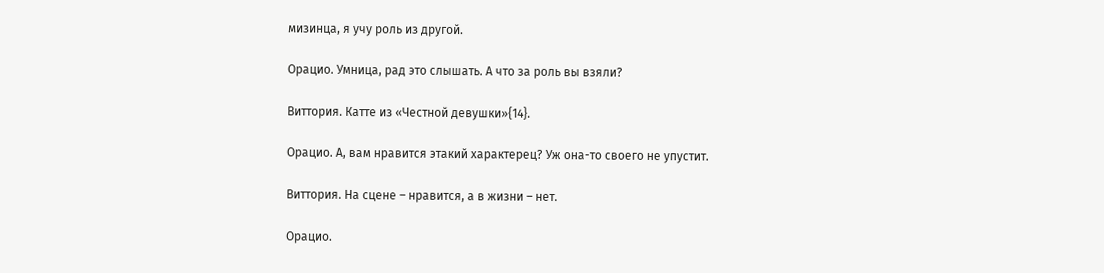мизинца, я учу роль из другой.

Орацио. Умница, рад это слышать. А что за роль вы взяли?

Виттория. Катте из «Честной девушки»{14}.

Орацио. А, вам нравится этакий характерец? Уж она-то своего не упустит.

Виттория. На сцене – нравится, а в жизни – нет.

Орацио.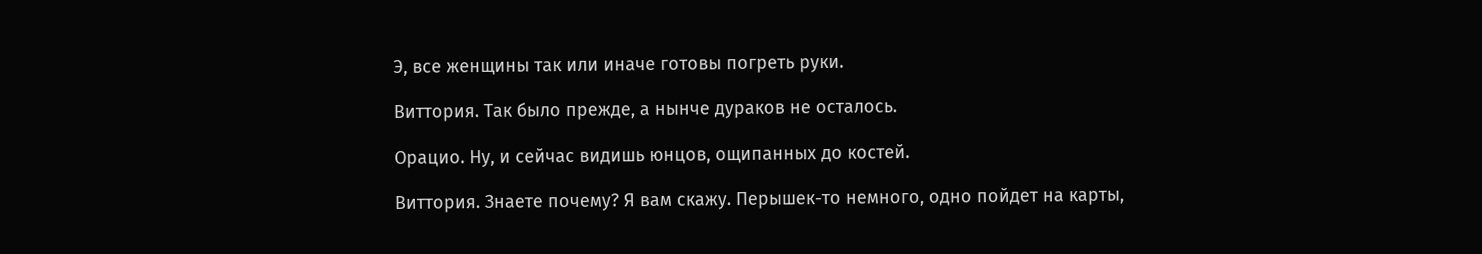Э, все женщины так или иначе готовы погреть руки.

Виттория. Так было прежде, а нынче дураков не осталось.

Орацио. Ну, и сейчас видишь юнцов, ощипанных до костей.

Виттория. Знаете почему? Я вам скажу. Перышек-то немного, одно пойдет на карты,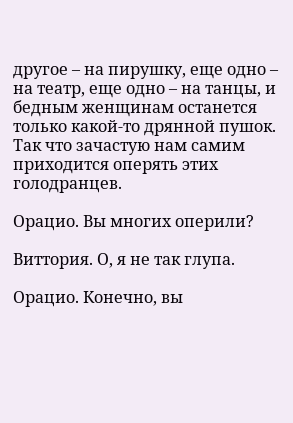другое – на пирушку, еще одно – на театр, еще одно – на танцы, и бедным женщинам останется только какой-то дрянной пушок. Так что зачастую нам самим приходится оперять этих голодранцев.

Орацио. Вы многих оперили?

Виттория. О, я не так глупа.

Орацио. Конечно, вы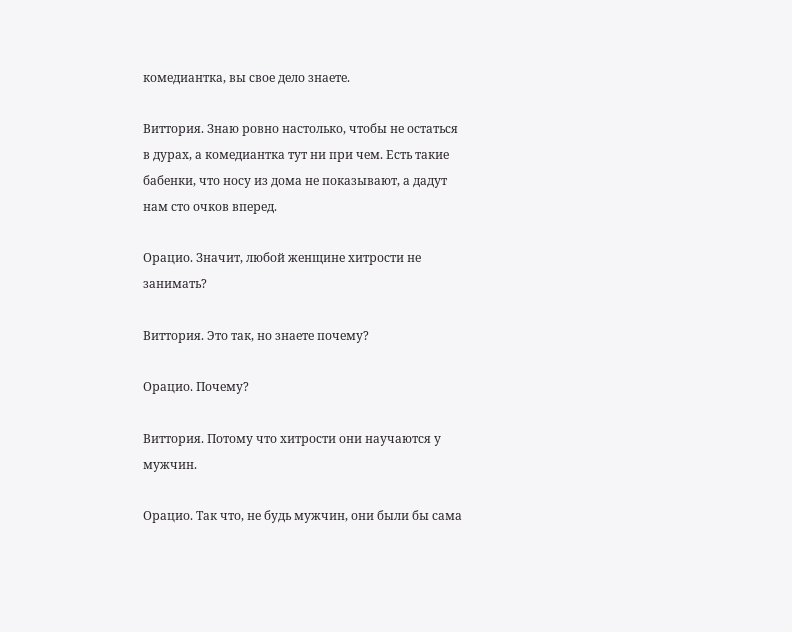комедиантка, вы свое дело знаете.

Виттория. Знаю ровно настолько, чтобы не остаться в дурах, а комедиантка тут ни при чем. Есть такие бабенки, что носу из дома не показывают, а дадут нам сто очков вперед.

Орацио. Значит, любой женщине хитрости не занимать?

Виттория. Это так, но знаете почему?

Орацио. Почему?

Виттория. Потому что хитрости они научаются у мужчин.

Орацио. Так что, не будь мужчин, они были бы сама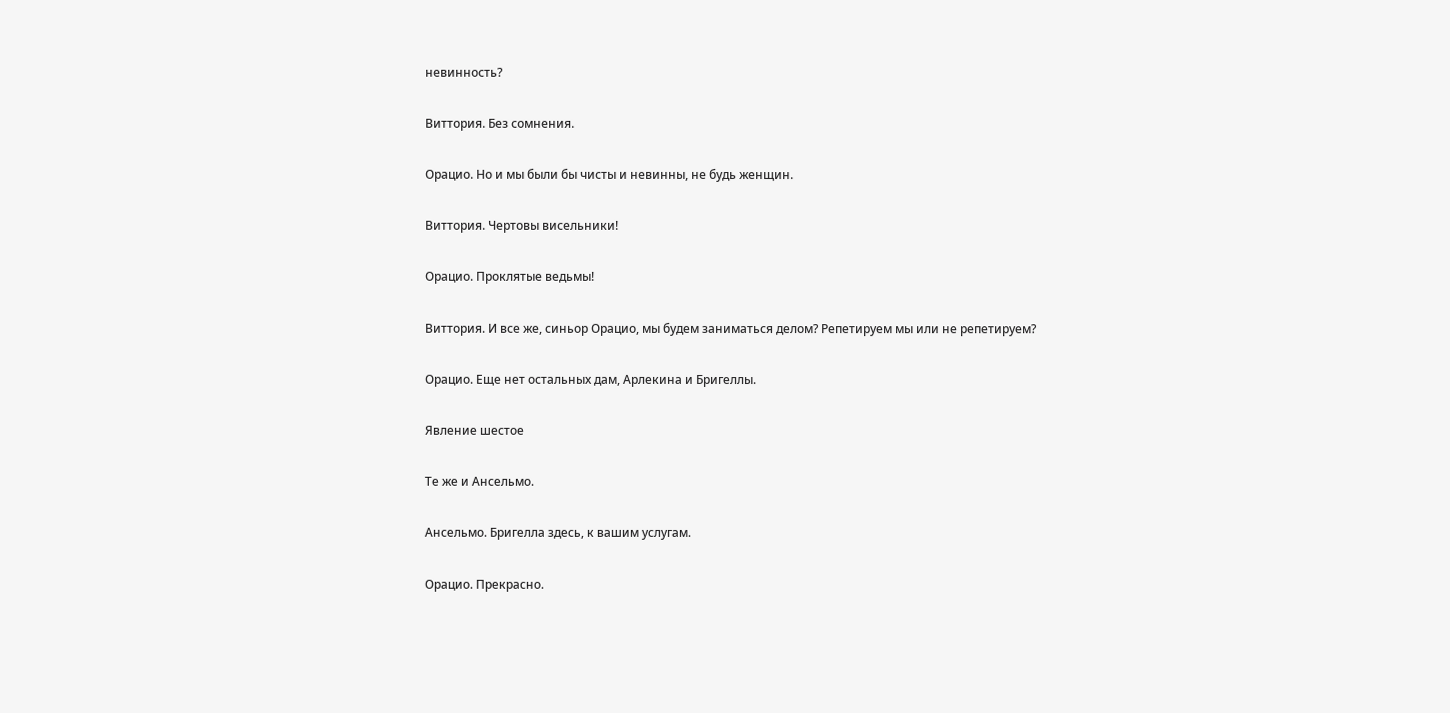невинность?

Виттория. Без сомнения.

Орацио. Но и мы были бы чисты и невинны, не будь женщин.

Виттория. Чертовы висельники!

Орацио. Проклятые ведьмы!

Виттория. И все же, синьор Орацио, мы будем заниматься делом? Репетируем мы или не репетируем?

Орацио. Еще нет остальных дам, Арлекина и Бригеллы.

Явление шестое

Те же и Ансельмо.

Ансельмо. Бригелла здесь, к вашим услугам.

Орацио. Прекрасно.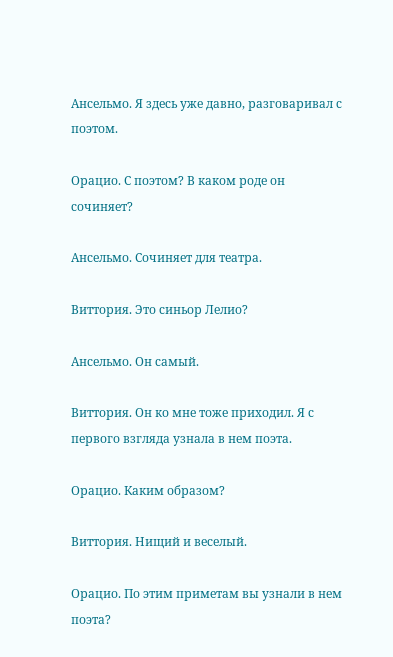Ансельмо. Я здесь уже давно, разговаривал с поэтом.

Орацио. С поэтом? В каком роде он сочиняет?

Ансельмо. Сочиняет для театра.

Виттория. Это синьор Лелио?

Ансельмо. Он самый.

Виттория. Он ко мне тоже приходил. Я с первого взгляда узнала в нем поэта.

Орацио. Каким образом?

Виттория. Нищий и веселый.

Орацио. По этим приметам вы узнали в нем поэта?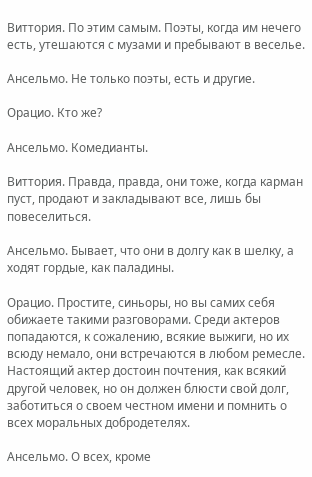Виттория. По этим самым. Поэты, когда им нечего есть, утешаются с музами и пребывают в веселье.

Ансельмо. Не только поэты, есть и другие.

Орацио. Кто же?

Ансельмо. Комедианты.

Виттория. Правда, правда, они тоже, когда карман пуст, продают и закладывают все, лишь бы повеселиться.

Ансельмо. Бывает, что они в долгу как в шелку, а ходят гордые, как паладины.

Орацио. Простите, синьоры, но вы самих себя обижаете такими разговорами. Среди актеров попадаются, к сожалению, всякие выжиги, но их всюду немало, они встречаются в любом ремесле. Настоящий актер достоин почтения, как всякий другой человек, но он должен блюсти свой долг, заботиться о своем честном имени и помнить о всех моральных добродетелях.

Ансельмо. О всех, кроме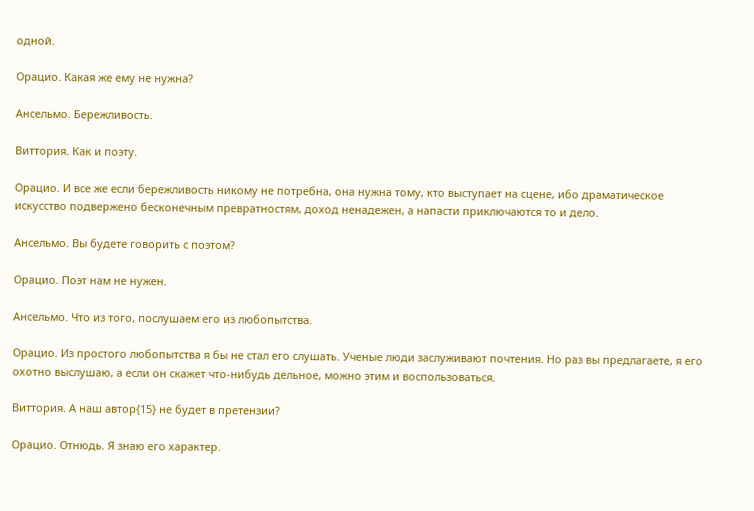одной.

Орацио. Какая же ему не нужна?

Ансельмо. Бережливость.

Виттория. Как и поэту.

Орацио. И все же если бережливость никому не потребна, она нужна тому, кто выступает на сцене, ибо драматическое искусство подвержено бесконечным превратностям, доход ненадежен, а напасти приключаются то и дело.

Ансельмо. Вы будете говорить с поэтом?

Орацио. Поэт нам не нужен.

Ансельмо. Что из того, послушаем его из любопытства.

Орацио. Из простого любопытства я бы не стал его слушать. Ученые люди заслуживают почтения. Но раз вы предлагаете, я его охотно выслушаю, а если он скажет что-нибудь дельное, можно этим и воспользоваться.

Виттория. А наш автор{15} не будет в претензии?

Орацио. Отнюдь. Я знаю его характер.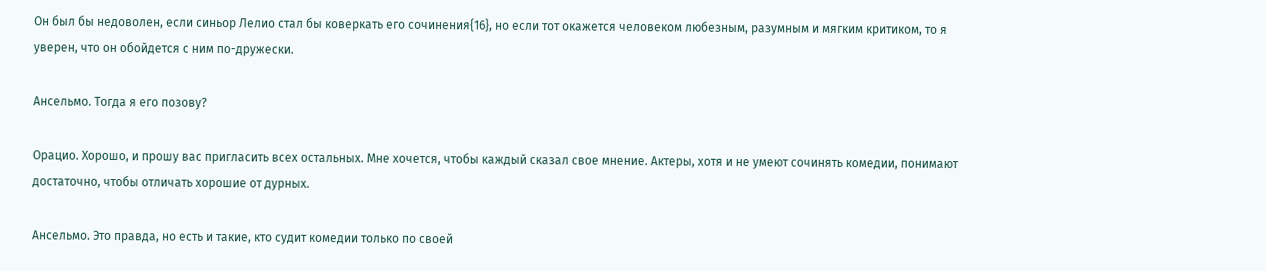Он был бы недоволен, если синьор Лелио стал бы коверкать его сочинения{16}, но если тот окажется человеком любезным, разумным и мягким критиком, то я уверен, что он обойдется с ним по-дружески.

Ансельмо. Тогда я его позову?

Орацио. Хорошо, и прошу вас пригласить всех остальных. Мне хочется, чтобы каждый сказал свое мнение. Актеры, хотя и не умеют сочинять комедии, понимают достаточно, чтобы отличать хорошие от дурных.

Ансельмо. Это правда, но есть и такие, кто судит комедии только по своей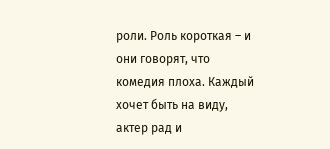роли. Роль короткая – и они говорят, что комедия плоха. Каждый хочет быть на виду, актер рад и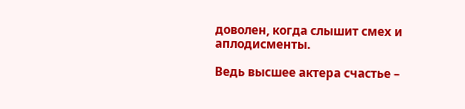доволен, когда слышит смех и аплодисменты.

Ведь высшее актера счастье –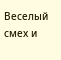Веселый смех и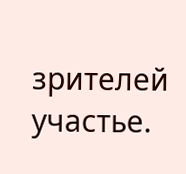зрителей участье.